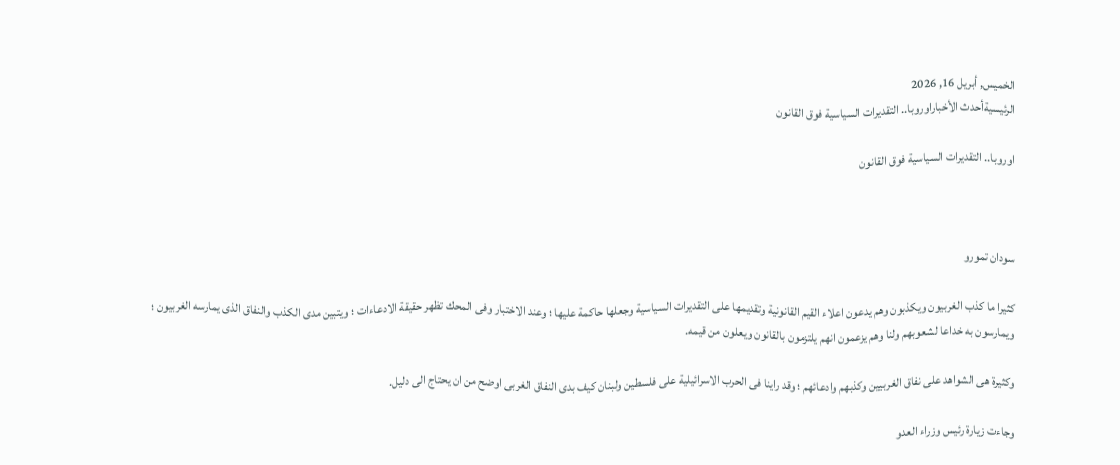الخميس, أبريل 16, 2026
الرئيسيةأحدث الأخباراوروبا.. التقديرات السياسية فوق القانون

اوروبا.. التقديرات السياسية فوق القانون



سودان تمورو

كثيرا ما كذب الغربيون ويكذبون وهم يدعون اعلاء القيم القانونية وتقديمها على التقديرات السياسية وجعلها حاكمة عليها ؛ وعند الاختبار وفى المحك تظهر حقيقة الادعاءات ؛ ويتبين مدى الكذب والنفاق الذى يمارسه الغربيون ؛ ويمارسون به خداعا لشعوبهم ولنا وهم يزعمون انهم يلتزمون بالقانون ويعلون من قيمه.

وكثيرة هى الشواهد على نفاق الغربيين وكذبهم وادعائهم ؛ وقد راينا فى الحرب الاسرائيلية على فلسطين ولبنان كيف بدى النفاق الغربى اوضح من ان يحتاج الى دليل.

وجاءت زيارة رئيس وزراء العدو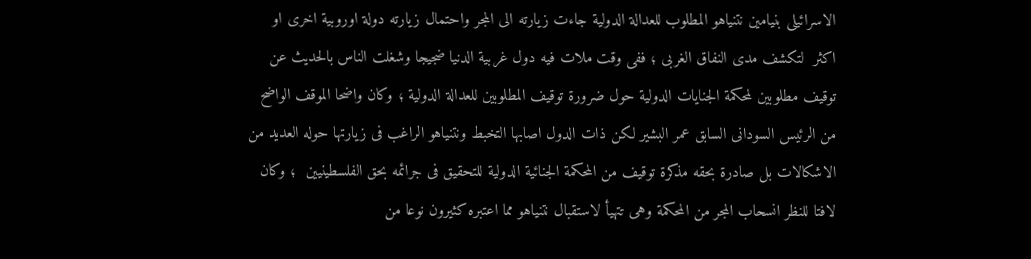الاسرائيلى بنيامين نتنياهو المطلوب للعدالة الدولية جاءت زيارته الى المجر واحتمال زيارته دولة اوروبية اخرى او اكثر  لتكشف مدى النفاق الغربى ؛ ففى وقت ملات فيه دول غربية الدنيا ضجيجا وشغلت الناس بالحديث عن توقيف مطلوبين لمحكمة الجنايات الدولية حول ضرورة توقيف المطلوبين للعدالة الدولية ؛ وكان واضحا الموقف الواضح من الرئيس السودانى السابق عمر البشير لكن ذات الدول اصابها التخبط ونتنياهو الراغب فى زيارتها حوله العديد من الاشكالات بل صادرة بحقه مذكرة توقيف من المحكمة الجنائية الدولية للتحقيق فى جرائمه بحق الفلسطينيين  ؛ وكان لافتا للنظر انسحاب المجر من المحكمة وهى تتهيأ لاستقبال نتنياهو مما اعتبره كثيرون نوعا من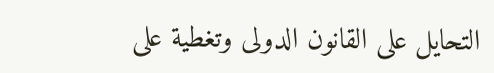التحايل على القانون الدولى وتغطية على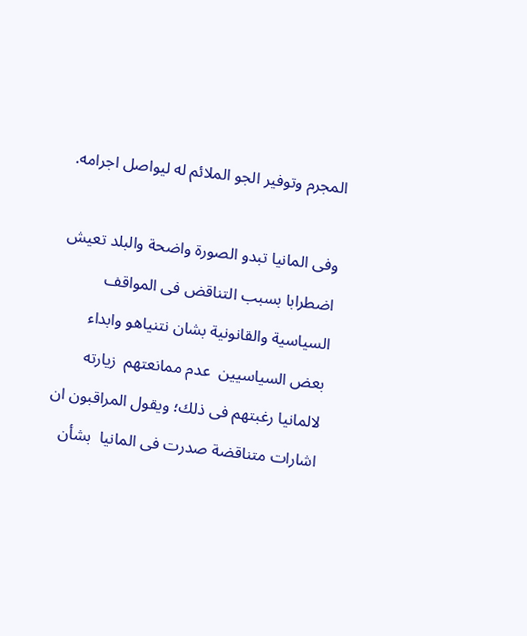المجرم وتوفير الجو الملائم له ليواصل اجرامه.

وفى المانيا تبدو الصورة واضحة والبلد تعيش اضطرابا بسبب التناقض فى المواقف السياسية والقانونية بشان نتنياهو وابداء بعض السياسيين  عدم ممانعتهم  زيارته لالمانيا رغبتهم فى ذلك؛ ويقول المراقبون ان اشارات متناقضة صدرت فى المانيا  بشأن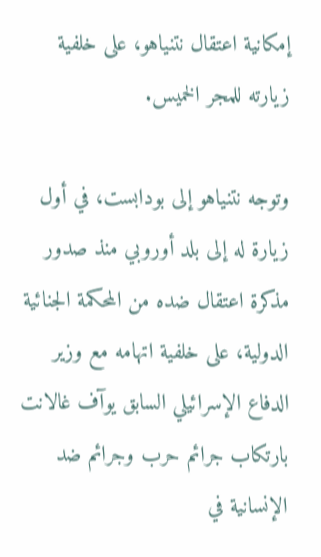إمكانية اعتقال نتنياهو، على خلفية زيارته للمجر الخميس.

وتوجه نتنياهو إلى بودابست، في أول زيارة له إلى بلد أوروبي منذ صدور مذكرة اعتقال ضده من المحكمة الجنائية الدولية، على خلفية اتهامه مع وزير الدفاع الإسرائيلي السابق يوآف غالانت بارتكاب جرائم حرب وجرائم ضد الإنسانية في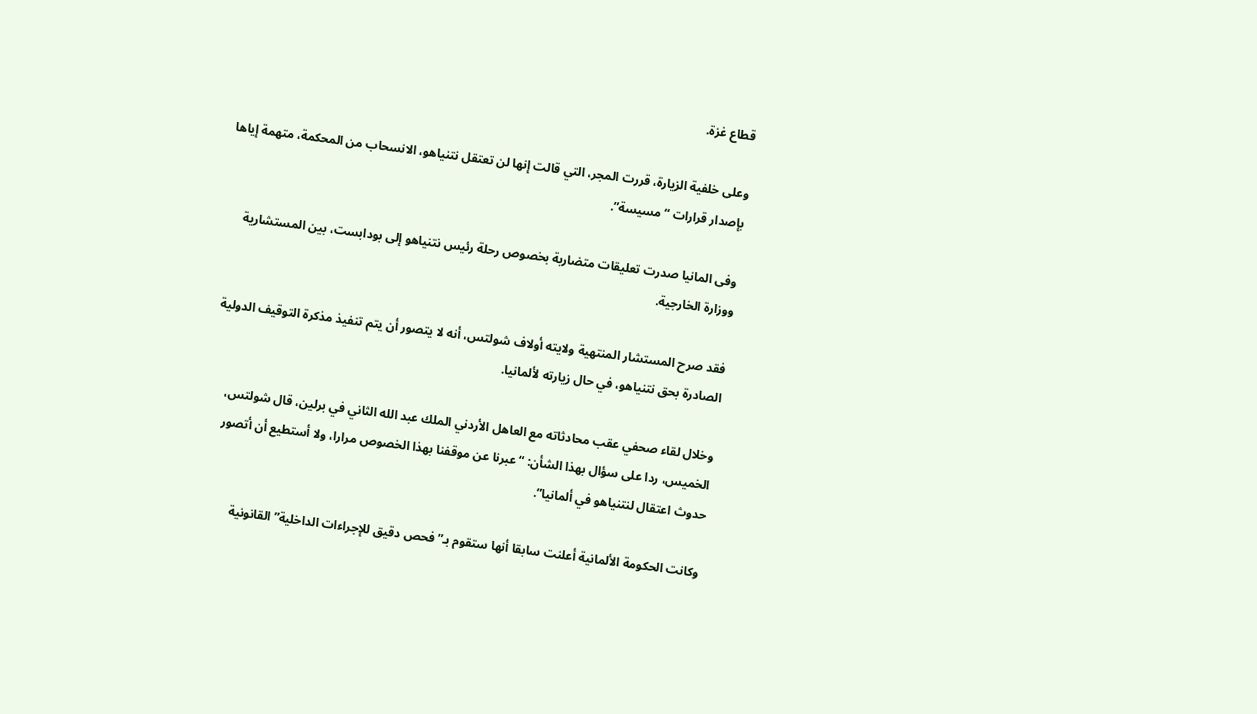قطاع غزة.

وعلى خلفية الزيارة، قررت المجر، التي قالت إنها لن تعتقل نتنياهو، الانسحاب من المحكمة، متهمة إياها بإصدار قرارات “مسيسة”.

وفى المانيا صدرت تعليقات متضاربة بخصوص رحلة رئيس نتنياهو إلى بودابست، بين المستشارية ووزارة الخارجية.

فقد صرح المستشار المنتهية ولايته أولاف شولتس، أنه لا يتصور أن يتم تنفيذ مذكرة التوقيف الدولية الصادرة بحق نتنياهو، في حال زيارته لألمانيا.

وخلال لقاء صحفي عقب محادثاته مع العاهل الأردني الملك عبد الله الثاني في برلين، قال شولتس، الخميس، ردا على سؤال بهذا الشأن: “عبرنا عن موقفنا بهذا الخصوص مرارا، ولا أستطيع أن أتصور حدوث اعتقال لنتنياهو في ألمانيا”.

وكانت الحكومة الألمانية أعلنت سابقا أنها ستقوم بـ”فحص دقيق للإجراءات الداخلية” القانونية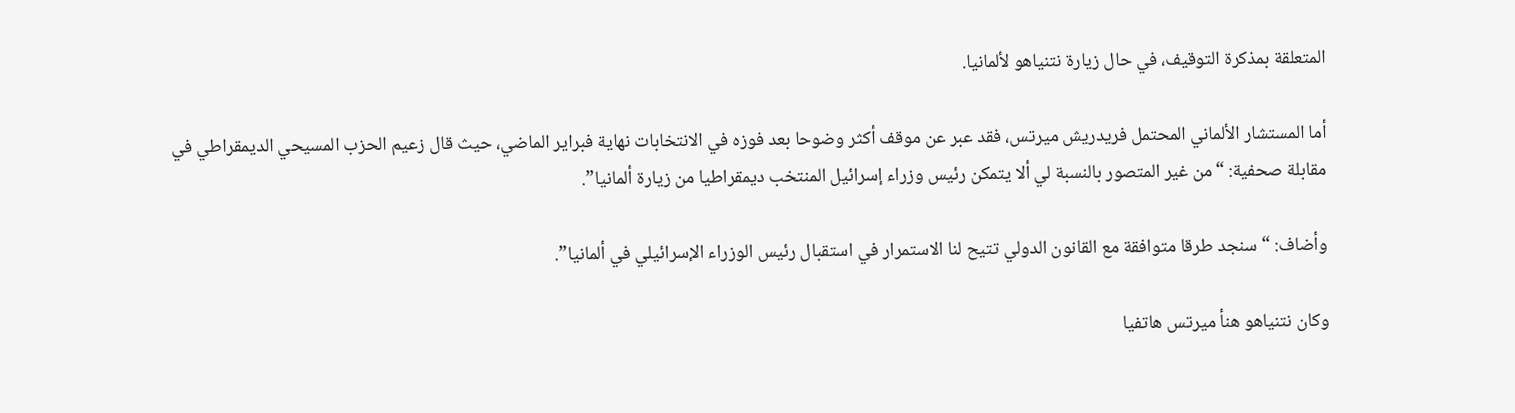المتعلقة بمذكرة التوقيف، في حال زيارة نتنياهو لألمانيا.

أما المستشار الألماني المحتمل فريدريش ميرتس، فقد عبر عن موقف أكثر وضوحا بعد فوزه في الانتخابات نهاية فبراير الماضي، حيث قال زعيم الحزب المسيحي الديمقراطي في مقابلة صحفية: “من غير المتصور بالنسبة لي ألا يتمكن رئيس وزراء إسرائيل المنتخب ديمقراطيا من زيارة ألمانيا”.

وأضاف: “سنجد طرقا متوافقة مع القانون الدولي تتيح لنا الاستمرار في استقبال رئيس الوزراء الإسرائيلي في ألمانيا”.

وكان نتنياهو هنأ ميرتس هاتفيا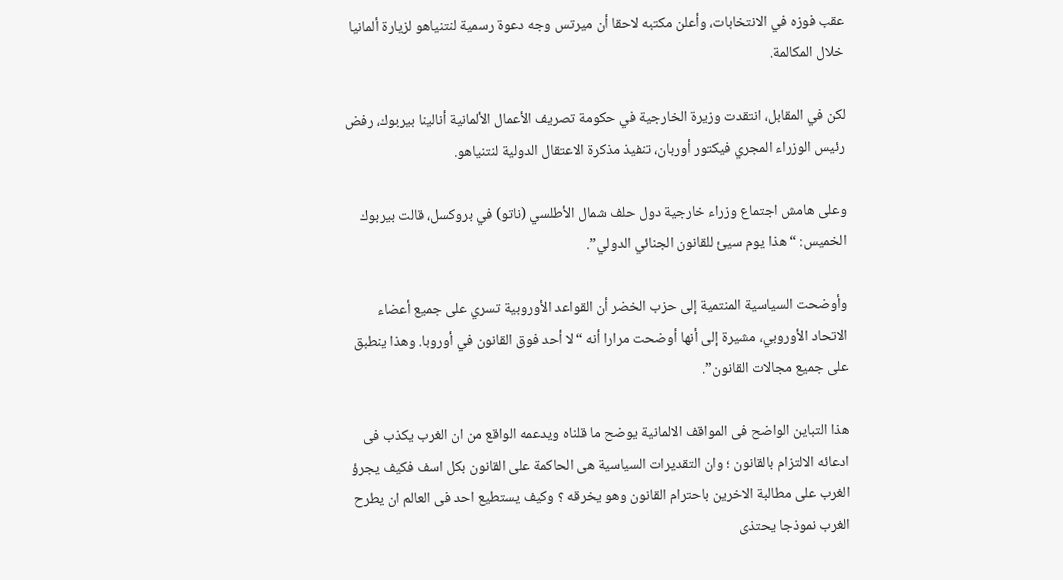عقب فوزه في الانتخابات، وأعلن مكتبه لاحقا أن ميرتس وجه دعوة رسمية لنتنياهو لزيارة ألمانيا خلال المكالمة.

لكن في المقابل، انتقدت وزيرة الخارجية في حكومة تصريف الأعمال الألمانية أنالينا بيربوك، رفض رئيس الوزراء المجري فيكتور أوربان، تنفيذ مذكرة الاعتقال الدولية لنتنياهو.

وعلى هامش اجتماع وزراء خارجية دول حلف شمال الأطلسي (ناتو) في بروكسل، قالت بيربوك الخميس: “هذا يوم سيئ للقانون الجنائي الدولي”.

وأوضحت السياسية المنتمية إلى حزب الخضر أن القواعد الأوروبية تسري على جميع أعضاء الاتحاد الأوروبي، مشيرة إلى أنها أوضحت مرارا أنه “لا أحد فوق القانون في أوروبا. وهذا ينطبق على جميع مجالات القانون”.

هذا التباين الواضح فى المواقف الالمانية يوضح ما قلناه ويدعمه الواقع من ان الغرب يكذب فى ادعائه الالتزام بالقانون ؛ وان التقديرات السياسية هى الحاكمة على القانون بكل اسف فكيف يجرؤ الغرب على مطالبة الاخرين باحترام القانون وهو يخرقه ؟ وكيف يستطيع احد فى العالم ان يطرح الغرب نموذجا يحتذى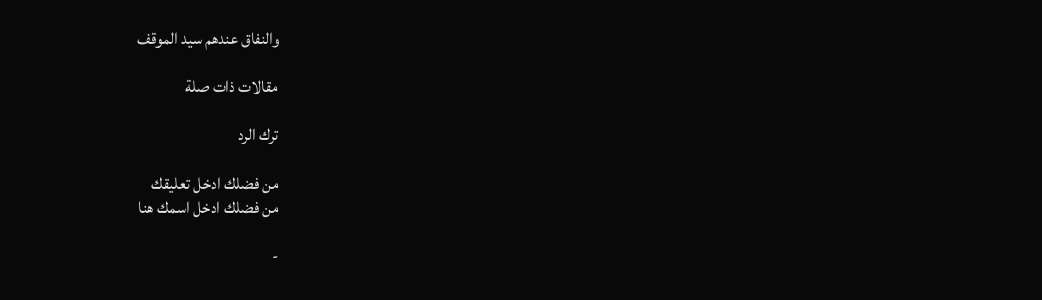والنفاق عندهم سيد الموقف

مقالات ذات صلة

ترك الرد

من فضلك ادخل تعليقك
من فضلك ادخل اسمك هنا

-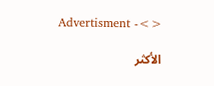Advertisment -<>

الأكثر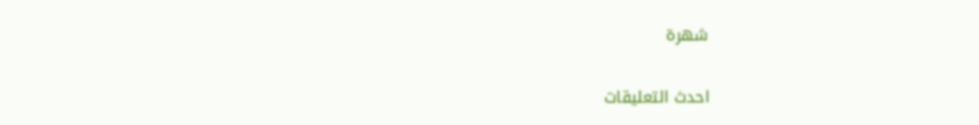شهرة

احدث التعليقات